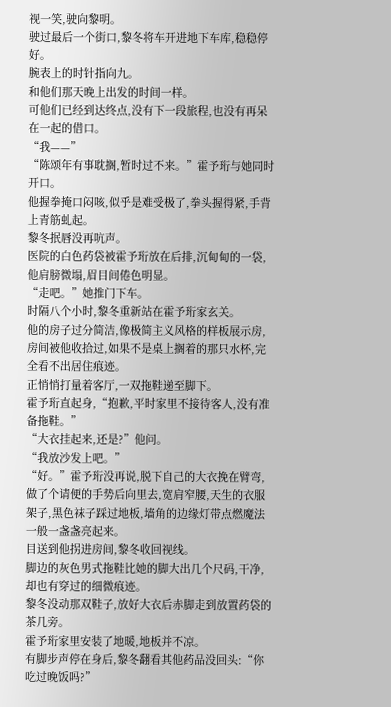视一笑,驶向黎明。
驶过最后一个街口,黎冬将车开进地下车库,稳稳停好。
腕表上的时针指向九。
和他们那天晚上出发的时间一样。
可他们已经到达终点,没有下一段旅程,也没有再呆在一起的借口。
“我——”
“陈颂年有事耽搁,暂时过不来。”霍予珩与她同时开口。
他握拳掩口闷咳,似乎是难受极了,拳头握得紧,手背上青筋虬起。
黎冬抿唇没再吭声。
医院的白色药袋被霍予珩放在后排,沉甸甸的一袋,他肩膀微塌,眉目间倦色明显。
“走吧。”她推门下车。
时隔八个小时,黎冬重新站在霍予珩家玄关。
他的房子过分简洁,像极简主义风格的样板展示房,房间被他收拾过,如果不是桌上搁着的那只水杯,完全看不出居住痕迹。
正悄悄打量着客厅,一双拖鞋递至脚下。
霍予珩直起身,“抱歉,平时家里不接待客人,没有准备拖鞋。”
“大衣挂起来,还是?”他问。
“我放沙发上吧。”
“好。”霍予珩没再说,脱下自己的大衣挽在臂弯,做了个请便的手势后向里去,宽肩窄腰,天生的衣服架子,黑色袜子踩过地板,墙角的边缘灯带点燃魔法一般一盏盏亮起来。
目送到他拐进房间,黎冬收回视线。
脚边的灰色男式拖鞋比她的脚大出几个尺码,干净,却也有穿过的细微痕迹。
黎冬没动那双鞋子,放好大衣后赤脚走到放置药袋的茶几旁。
霍予珩家里安装了地暖,地板并不凉。
有脚步声停在身后,黎冬翻看其他药品没回头:“你吃过晚饭吗?”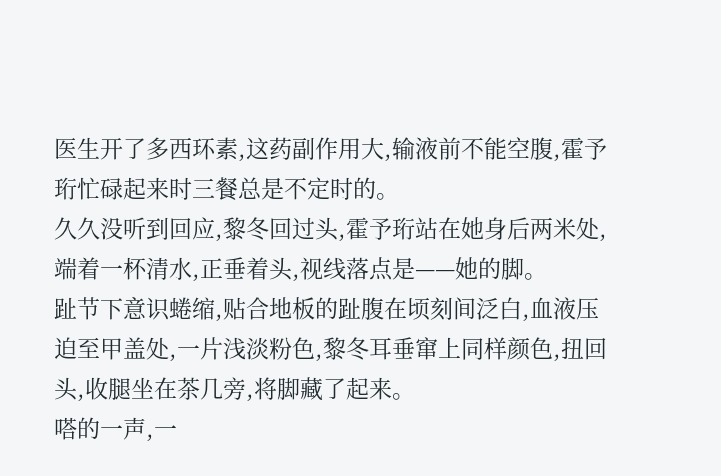医生开了多西环素,这药副作用大,输液前不能空腹,霍予珩忙碌起来时三餐总是不定时的。
久久没听到回应,黎冬回过头,霍予珩站在她身后两米处,端着一杯清水,正垂着头,视线落点是——她的脚。
趾节下意识蜷缩,贴合地板的趾腹在顷刻间泛白,血液压迫至甲盖处,一片浅淡粉色,黎冬耳垂窜上同样颜色,扭回头,收腿坐在茶几旁,将脚藏了起来。
嗒的一声,一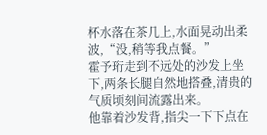杯水落在茶几上,水面晃动出柔波,“没,稍等我点餐。”
霍予珩走到不远处的沙发上坐下,两条长腿自然地搭叠,清贵的气质顷刻间流露出来。
他靠着沙发背,指尖一下下点在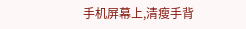手机屏幕上,清瘦手背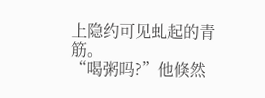上隐约可见虬起的青筋。
“喝粥吗?”他倏然